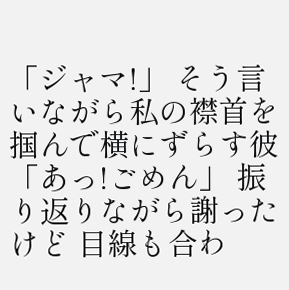「ジャマ!」 そう言いながら私の襟首を掴んで横にずらす彼 「あっ!ごめん」 振り返りながら謝ったけど 目線も合わ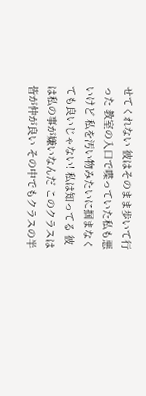せてくれない 彼はそのまま歩いて行った 教室の入口で喋っていた私も悪いけど 私を汚い物みたいに掴まなくても良いじゃない! 私は知ってる 彼は私の事が嫌いなんだ このクラスは皆が仲が良い その中でもクラスの半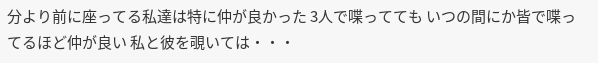分より前に座ってる私達は特に仲が良かった 3人で喋ってても いつの間にか皆で喋ってるほど仲が良い 私と彼を覗いては・・・